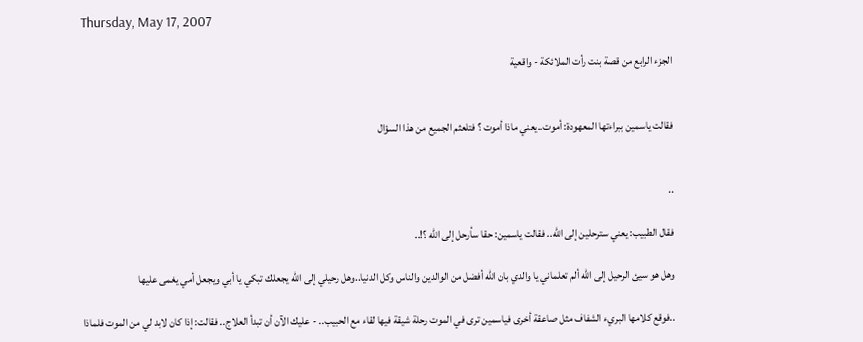Thursday, May 17, 2007

الجزء الرابع من قصة بنت رأت الملائكة - واقعية


فقالت ياسمين ببراءتها المعهودة: أموت..يعني ماذا أموت ؟ فتلعثم الجميع من هذا السؤال


..

فقال الطبيب: يعني سترحلين إلى الله.. فقالت ياسمين: حقا سأرحل إلى الله ؟!..

وهل هو سيئ الرحيل إلى الله ألم تعلماني يا والدي بان الله أفضل من الوالدين والناس وكل الدنيا..وهل رحيلي إلى الله يجعلك تبكي يا أبي ويجعل أمي يغمى عليها

..فوقع كلامها البريء الشفاف مثل صاعقة أخرى فياسمين ترى في الموت رحلة شيقة فيها لقاء مع الحبيب.. - عليك الآن أن تبدأ العلاج.. فقالت: إذا كان لابد لي من الموت فلماذا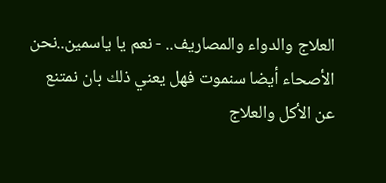العلاج والدواء والمصاريف.. - نعم يا ياسمين..نحن الأصحاء أيضا سنموت فهل يعني ذلك بان نمتنع عن الأكل والعلاج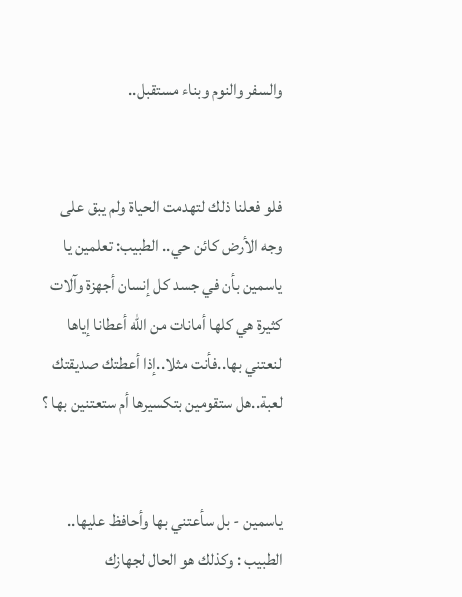والسفر والنوم وبناء مستقبل..


فلو فعلنا ذلك لتهدمت الحياة ولم يبق على وجه الأرض كائن حي.. الطبيب: تعلمين يا ياسمين بأن في جسد كل إنسان أجهزة وآلات كثيرة هي كلها أمانات من الله أعطانا إياها لنعتني بها..فأنت مثلا..إذا أعطتك صديقتك لعبة..هل ستقومين بتكسيرها أم ستعتنين بها ؟


ياسمين - بل سأعتني بها وأحافظ عليها.. الطبيب : وكذلك هو الحال لجهازك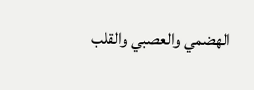الهضمي والعصبي والقلب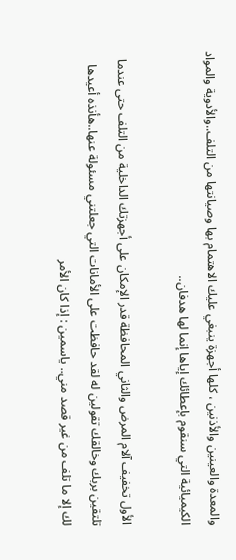والمعدة والعينين والأذنين ، كلها أجهزة ينبغي عليك الاهتمام بها وصيانتها من التلف..والأدوية والمواد الكيميائية التي سنقوم بإعطائك إياها إنما لها هدفان..

الأول تخفيف آلام المرض والثاني المحافظة قدر الإمكان على أجهزتك الداخلية من التلف حتى عندما تلتقين بربك وخالقك تقولين له لقد حافظت على الأمانات التي جعلتني مسئولة عنها..هأنذه أعيدها لك إلا ما تلف من غير قصد مني.. ياسمين : إذا كان الأمر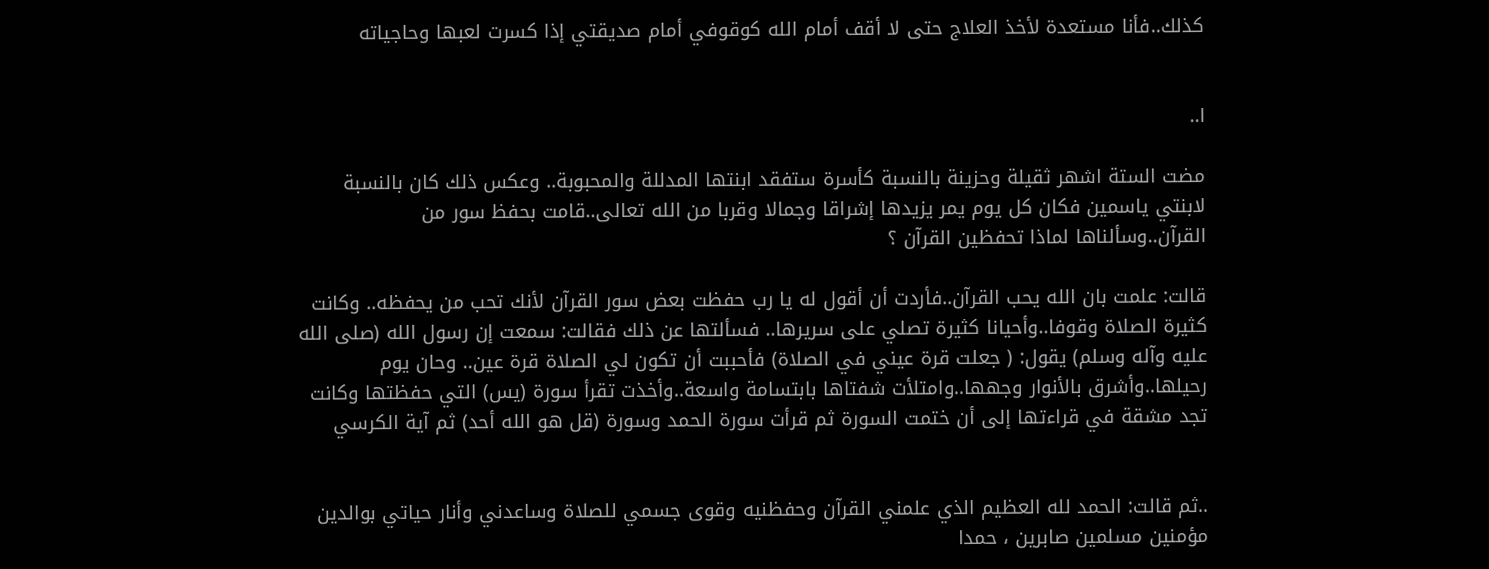كذلك..فأنا مستعدة لأخذ العلاج حتى لا أقف أمام الله كوقوفي أمام صديقتي إذا كسرت لعبها وحاجياته


ا..

مضت الستة اشهر ثقيلة وحزينة بالنسبة كأسرة ستفقد ابنتها المدللة والمحبوبة.. وعكس ذلك كان بالنسبة لابنتي ياسمين فكان كل يوم يمر يزيدها إشراقا وجمالا وقربا من الله تعالى..قامت بحفظ سور من القرآن..وسألناها لماذا تحفظين القرآن ؟

قالت: علمت بان الله يحب القرآن..فأردت أن أقول له يا رب حفظت بعض سور القرآن لأنك تحب من يحفظه.. وكانت كثيرة الصلاة وقوفا..وأحيانا كثيرة تصلي على سريرها.. فسألتها عن ذلك فقالت: سمعت إن رسول الله (صلى الله عليه وآله وسلم) يقول: ( جعلت قرة عيني في الصلاة) فأحببت أن تكون لي الصلاة قرة عين.. وحان يوم رحيلها..وأشرق بالأنوار وجهها..وامتلأت شفتاها بابتسامة واسعة..وأخذت تقرأ سورة (يس) التي حفظتها وكانت تجد مشقة في قراءتها إلى أن ختمت السورة ثم قرأت سورة الحمد وسورة (قل هو الله أحد) ثم آية الكرسي


..ثم قالت: الحمد لله العظيم الذي علمني القرآن وحفظنيه وقوى جسمي للصلاة وساعدني وأنار حياتي بوالدين مؤمنين مسلمين صابرين ، حمدا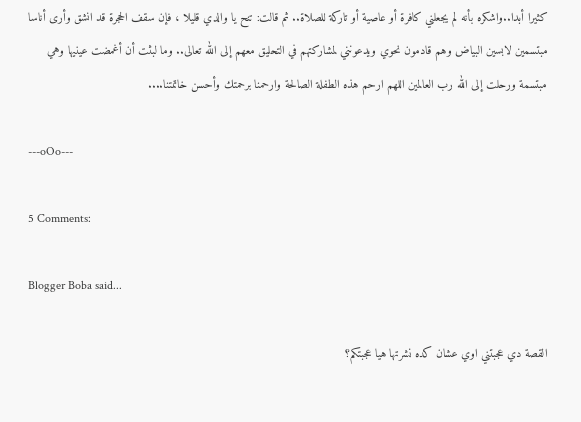كثيرا أبدا..واشكره بأنه لم يجعلني كافرة أو عاصية أو تاركة للصلاة.. ثم قالت: تنح يا والدي قليلا ، فإن سقف الحجرة قد انشق وأرى أناسا مبتسمين لابسين البياض وهم قادمون نحوي ويدعونني لمشاركتهم في التحليق معهم إلى الله تعالى.. وما لبثت أن أغمضت عينيها وهي مبتسمة ورحلت إلى الله رب العالمين اللهم ارحم هذه الطفلة الصالحة وارحمنا برحمتك وأحسن خاتمتنا....

---oOo---

5 Comments:

Blogger Boba said...

القصة دي عجبتني اوي عشان كده نشرتها هيا عجبتكم؟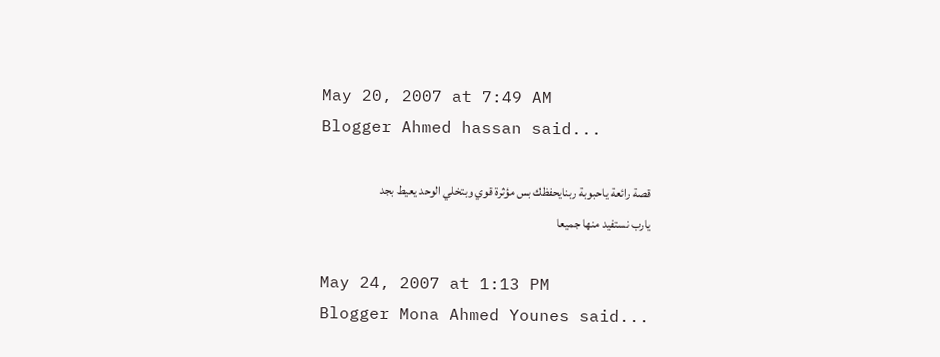May 20, 2007 at 7:49 AM
Blogger Ahmed hassan said...

قصة رائعة ياحبوبة ربنايحفظك بس مؤثرة قوي وبتخلي الوحد يعيط بجد
يارب نستفيد منها جميعا

May 24, 2007 at 1:13 PM
Blogger Mona Ahmed Younes said...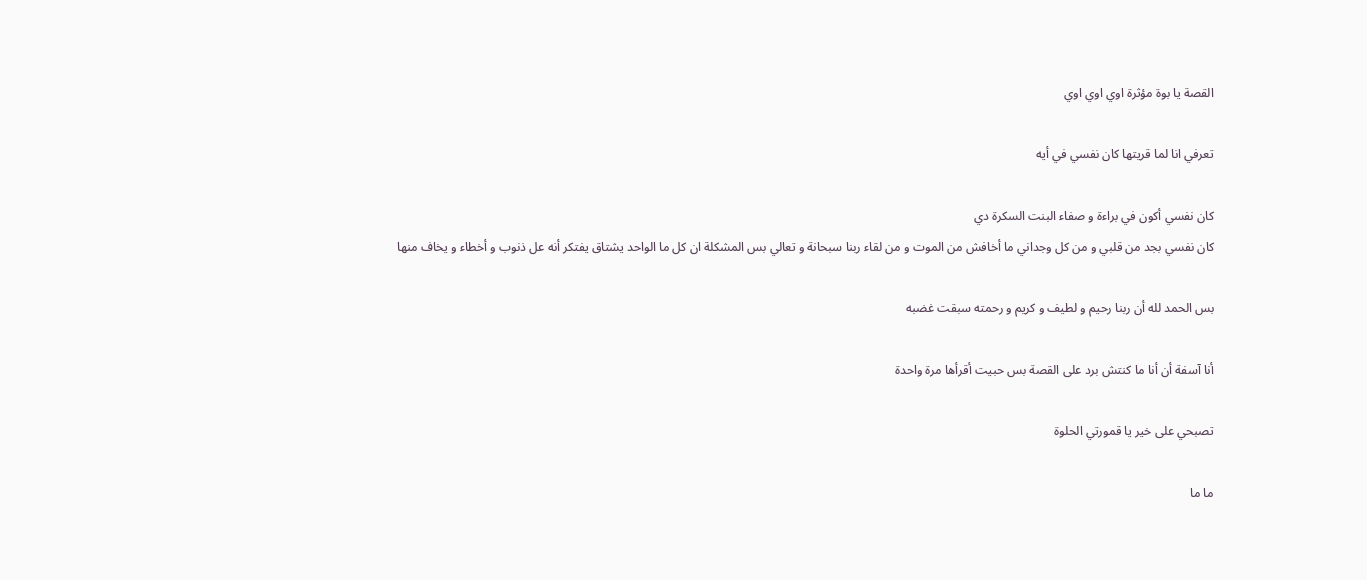القصة يا بوة مؤثرة اوي اوي اوي

تعرفي انا لما قريتها كان نفسي في أيه

كان نفسي أكون في براءة و صفاء البنت السكرة دي
كان نفسي بجد من قلبي و من كل وجداني ما أخافش من الموت و من لقاء ربنا سبحانة و تعالي بس المشكلة ان كل ما الواحد يشتاق يفتكر أنه عل ذنوب و أخطاء و يخاف منها

بس الحمد لله أن ربنا رحيم و لطيف و كريم و رحمته سبقت غضبه

أنا آسفة أن أنا ما كنتش برد على القصة بس حبيت أقرأها مرة واحدة

تصبحي على خير يا قمورتي الحلوة

ما ما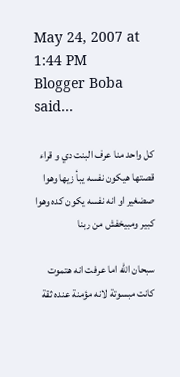May 24, 2007 at 1:44 PM
Blogger Boba said...

كل واحد منا عرف البنت دي و قراء قصتها هيكون نفسه يبأ زيها وهوا صضغير او انه نفسه يكون كده وهوا كبير ومبيخفش من ربنا

سبحان الله اما عرفت انه هتموت كانت مبسوتة لانه مؤمنة عنده ثقة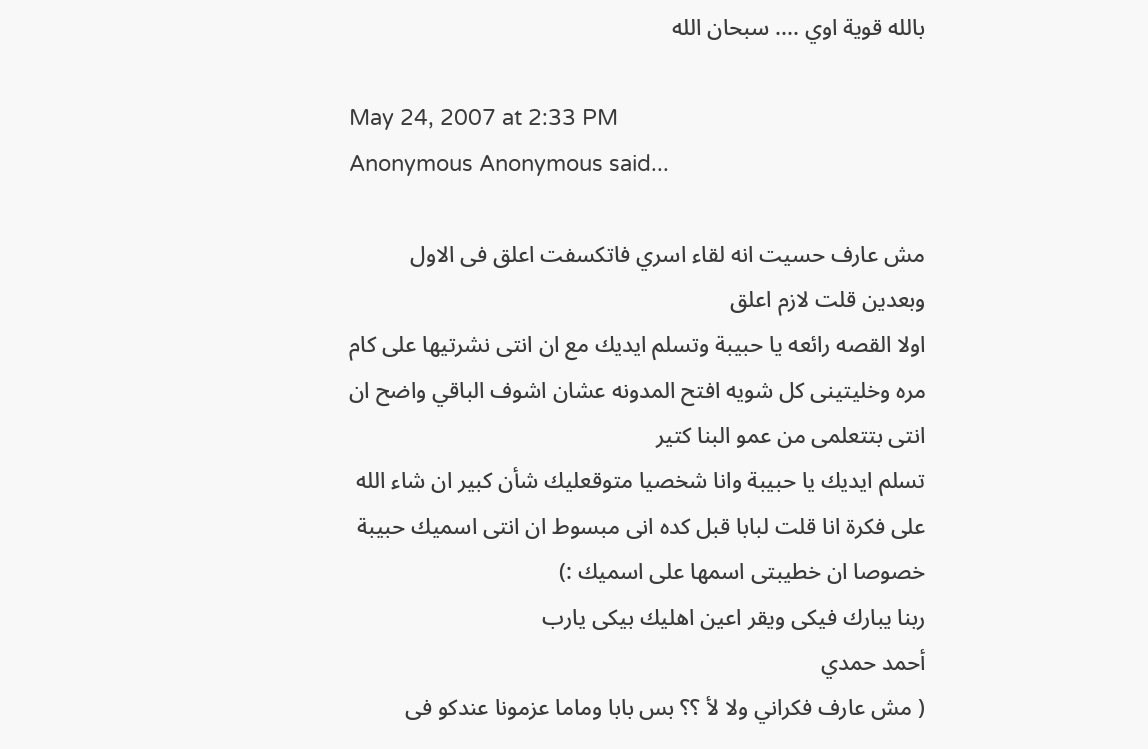بالله قوية اوي .... سبحان الله

May 24, 2007 at 2:33 PM
Anonymous Anonymous said...

مش عارف حسيت انه لقاء اسري فاتكسفت اعلق فى الاول وبعدين قلت لازم اعلق
اولا القصه رائعه يا حبيبة وتسلم ايديك مع ان انتى نشرتيها على كام مره وخليتينى كل شويه افتح المدونه عشان اشوف الباقي واضح ان انتى بتتعلمى من عمو البنا كتير
تسلم ايديك يا حبيبة وانا شخصيا متوقعليك شأن كبير ان شاء الله
على فكرة انا قلت لبابا قبل كده انى مبسوط ان انتى اسميك حبيبة خصوصا ان خطيبتى اسمها على اسميك :)
ربنا يبارك فيكى ويقر اعين اهليك بيكى يارب
أحمد حمدي
( مش عارف فكراني ولا لأ ؟؟ بس بابا وماما عزمونا عندكو فى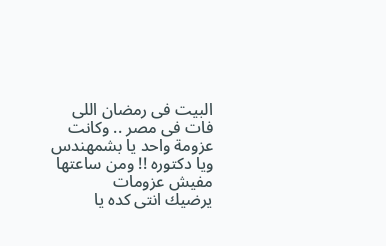البيت فى رمضان اللى فات فى مصر .. وكانت عزومة واحد يا بشمهندس ويا دكتوره !! ومن ساعتها مفيش عزومات
يرضيك انتى كده يا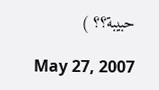حبيبة؟؟ )

May 27, 2007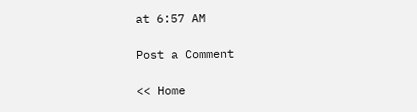at 6:57 AM

Post a Comment

<< Home